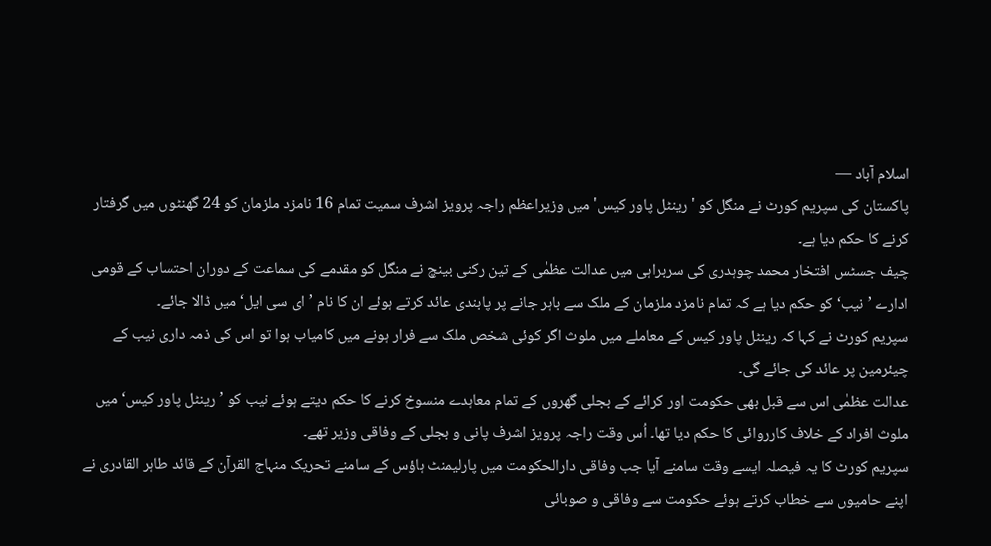اسلام آباد —
پاکستان کی سپریم کورٹ نے منگل کو 'رینٹل پاور کیس' میں وزیراعظم راجہ پرویز اشرف سمیت تمام 16 نامزد ملزمان کو 24 گھنٹوں میں گرفتار کرنے کا حکم دیا ہے۔
چیف جسٹس افتخار محمد چوہدری کی سربراہی میں عدالت عظمٰی کے تین رکنی بینچ نے منگل کو مقدمے کی سماعت کے دوران احتساب کے قومی ادارے ’نیب‘ کو حکم دیا ہے کہ تمام نامزد ملزمان کے ملک سے باہر جانے پر پابندی عائد کرتے ہوئے ان کا نام ’ای سی ایل‘ میں ڈالا جائے۔
سپریم کورٹ نے کہا کہ رینٹل پاور کیس کے معاملے میں ملوث اگر کوئی شخص ملک سے فرار ہونے میں کامیاب ہوا تو اس کی ذمہ داری نیب کے چیئرمین پر عائد کی جائے گی۔
عدالت عظمٰی اس سے قبل بھی حکومت اور کرائے کے بجلی گھروں کے تمام معاہدے منسوخ کرنے کا حکم دیتے ہوئے نیب کو ’رینٹل پاور کیس‘ میں ملوث افراد کے خلاف کارروائی کا حکم دیا تھا۔ اُس وقت راجہ پرویز اشرف پانی و بجلی کے وفاقی وزیر تھے۔
سپریم کورٹ کا یہ فیصلہ ایسے وقت سامنے آیا جب وفاقی دارالحکومت میں پارلیمنٹ ہاؤس کے سامنے تحریک منہاج القرآن کے قائد طاہر القادری نے اپنے حامیوں سے خطاب کرتے ہوئے حکومت سے وفاقی و صوبائی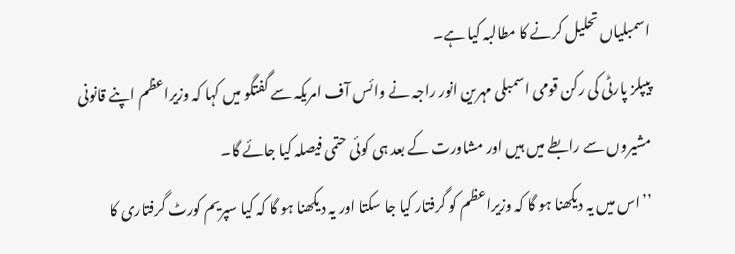اسمبلیاں تحلیل کرنے کا مطالبہ کیا ہے۔
پیپلز پارٹی کی رکن قومی اسمبلی مہرین انور راجہ نے وائس آف امریکہ سے گفتگو میں کہا کہ وزیراعظم اپنے قانونی مشیروں سے رابطے میں ہیں اور مشاورت کے بعد ہی کوئی حتمی فیصلہ کیا جائے گا۔
’’اس میں یہ دیکھنا ہو گا کہ وزیراعظم کو گرفتار کیا جا سکتا اور یہ دیکھنا ہو گا کہ کیا سپریم کورٹ گرفتاری کا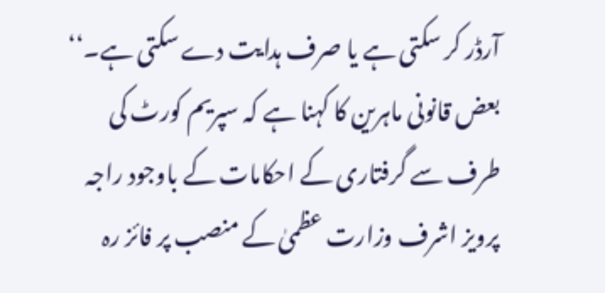آرڈر کر سکتی ہے یا صرف ہدایت دے سکتی ہے۔‘‘
بعض قانونی ماہرین کا کہنا ہے کہ سپریم کورٹ کی طرف سے گرفتاری کے احکامات کے باوجود راجہ پرویز اشرف وزارت عظمیٰ کے منصب پر فائز رہ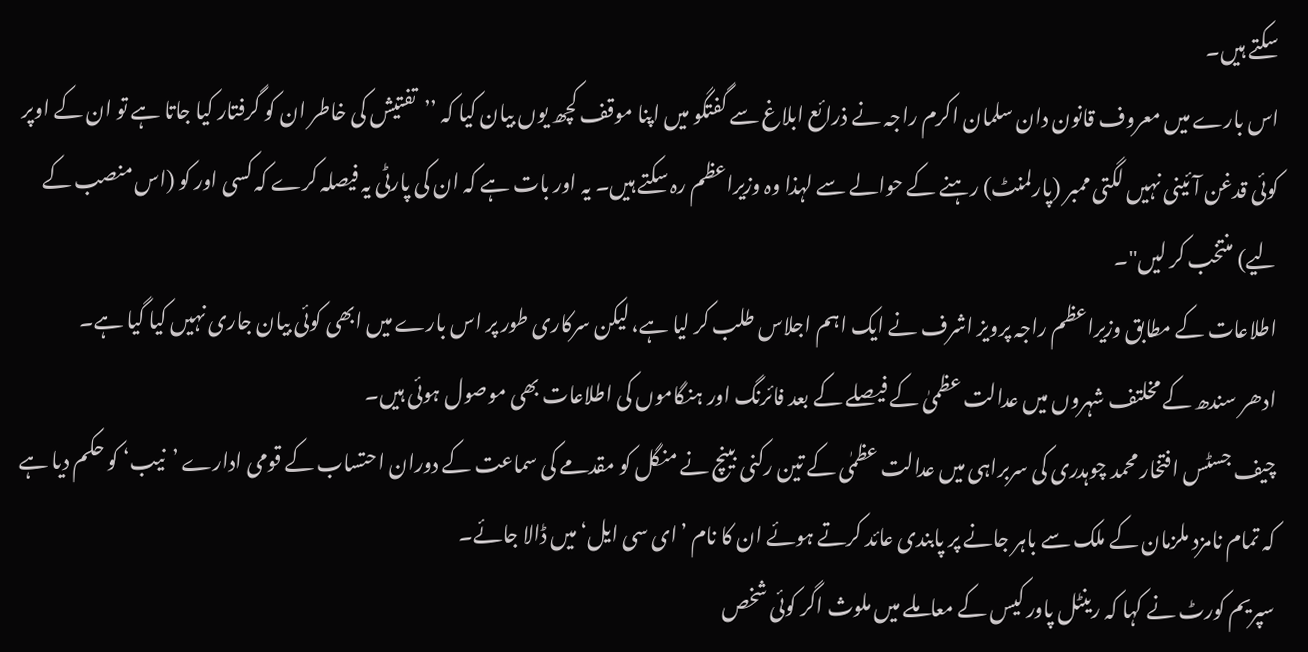سکتے ہیں۔
اس بارے میں معروف قانون دان سلمان اکرم راجہ نے ذرائع ابلاغ سے گفتگو میں اپنا موقف کچھ یوں بیان کیا کہ ’’تفتیش کی خاطر ان کو گرفتار کیا جاتا ہے تو ان کے اوپر کوئی قدغن آئینی نہیں لگتی ممبر (پارلمنٹ) رہنے کے حوالے سے لہذا وہ وزیراعظم رہ سکتے ہیں۔ یہ اور بات ہے کہ ان کی پارٹی یہ فیصلہ کرے کہ کسی اور کو (اس منصب کے لیے) منتخب کر لیں"۔
اطلاعات کے مطابق وزیراعظم راجہ پرویز اشرف نے ایک اہم اجلاس طلب کر لیا ہے، لیکن سرکاری طور پر اس بارے میں ابھی کوئی بیان جاری نہیں کیا گیا ہے۔
ادھر سندھ کے مخلتف شہروں میں عدالت عظمیٰ کے فیصلے کے بعد فائرنگ اور ہنگاموں کی اطلاعات بھی موصول ہوئی ہیں۔
چیف جسٹس افتخار محمد چوہدری کی سربراہی میں عدالت عظمٰی کے تین رکنی بینچ نے منگل کو مقدمے کی سماعت کے دوران احتساب کے قومی ادارے ’نیب‘ کو حکم دیا ہے کہ تمام نامزد ملزمان کے ملک سے باہر جانے پر پابندی عائد کرتے ہوئے ان کا نام ’ای سی ایل‘ میں ڈالا جائے۔
سپریم کورٹ نے کہا کہ رینٹل پاور کیس کے معاملے میں ملوث اگر کوئی شخص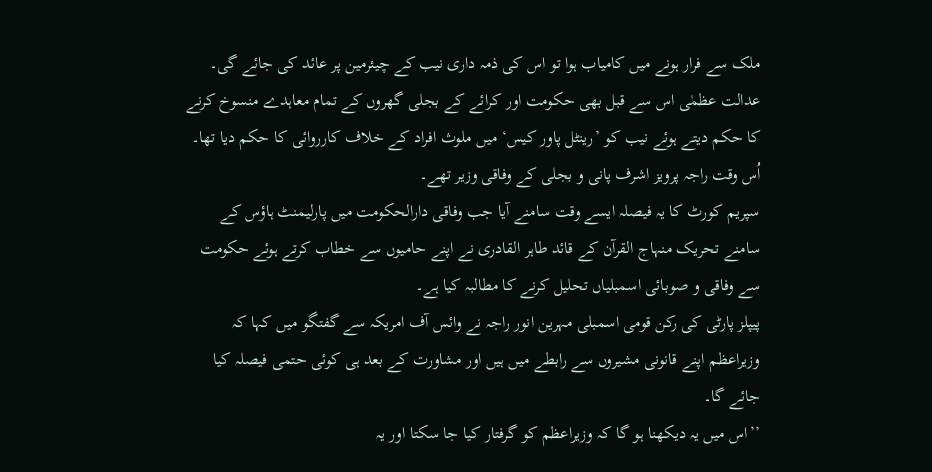ملک سے فرار ہونے میں کامیاب ہوا تو اس کی ذمہ داری نیب کے چیئرمین پر عائد کی جائے گی۔
عدالت عظمٰی اس سے قبل بھی حکومت اور کرائے کے بجلی گھروں کے تمام معاہدے منسوخ کرنے کا حکم دیتے ہوئے نیب کو ’رینٹل پاور کیس‘ میں ملوث افراد کے خلاف کارروائی کا حکم دیا تھا۔ اُس وقت راجہ پرویز اشرف پانی و بجلی کے وفاقی وزیر تھے۔
سپریم کورٹ کا یہ فیصلہ ایسے وقت سامنے آیا جب وفاقی دارالحکومت میں پارلیمنٹ ہاؤس کے سامنے تحریک منہاج القرآن کے قائد طاہر القادری نے اپنے حامیوں سے خطاب کرتے ہوئے حکومت سے وفاقی و صوبائی اسمبلیاں تحلیل کرنے کا مطالبہ کیا ہے۔
پیپلز پارٹی کی رکن قومی اسمبلی مہرین انور راجہ نے وائس آف امریکہ سے گفتگو میں کہا کہ وزیراعظم اپنے قانونی مشیروں سے رابطے میں ہیں اور مشاورت کے بعد ہی کوئی حتمی فیصلہ کیا جائے گا۔
’’اس میں یہ دیکھنا ہو گا کہ وزیراعظم کو گرفتار کیا جا سکتا اور یہ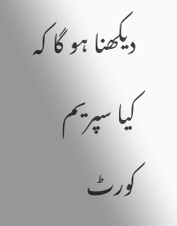دیکھنا ہو گا کہ کیا سپریم کورٹ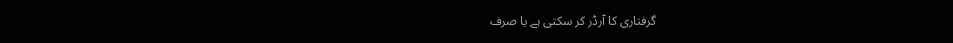گرفتاری کا آرڈر کر سکتی ہے یا صرف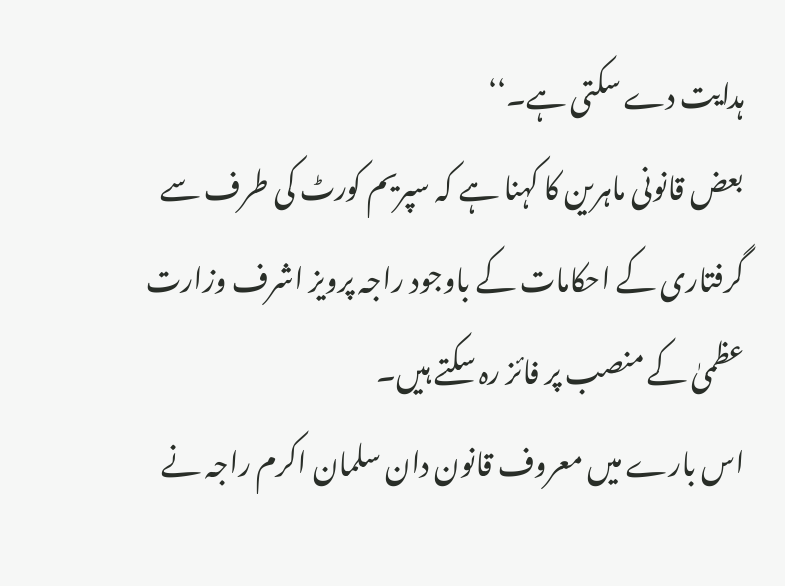ہدایت دے سکتی ہے۔‘‘
بعض قانونی ماہرین کا کہنا ہے کہ سپریم کورٹ کی طرف سے گرفتاری کے احکامات کے باوجود راجہ پرویز اشرف وزارت عظمیٰ کے منصب پر فائز رہ سکتے ہیں۔
اس بارے میں معروف قانون دان سلمان اکرم راجہ نے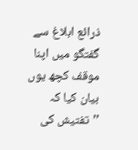ذرائع ابلاغ سے گفتگو میں اپنا موقف کچھ یوں بیان کیا کہ ’’تفتیش کی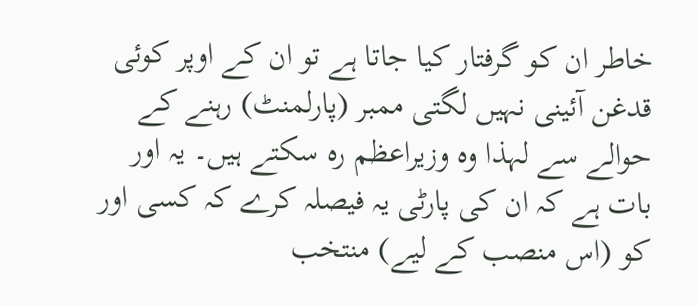خاطر ان کو گرفتار کیا جاتا ہے تو ان کے اوپر کوئی قدغن آئینی نہیں لگتی ممبر (پارلمنٹ) رہنے کے حوالے سے لہذا وہ وزیراعظم رہ سکتے ہیں۔ یہ اور بات ہے کہ ان کی پارٹی یہ فیصلہ کرے کہ کسی اور کو (اس منصب کے لیے) منتخب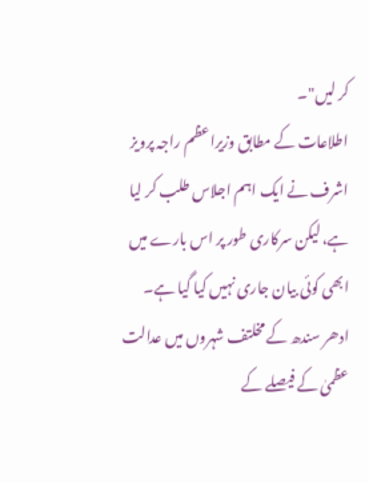کر لیں"۔
اطلاعات کے مطابق وزیراعظم راجہ پرویز اشرف نے ایک اہم اجلاس طلب کر لیا ہے، لیکن سرکاری طور پر اس بارے میں ابھی کوئی بیان جاری نہیں کیا گیا ہے۔
ادھر سندھ کے مخلتف شہروں میں عدالت عظمیٰ کے فیصلے کے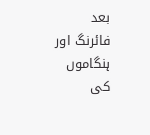بعد فائرنگ اور ہنگاموں کی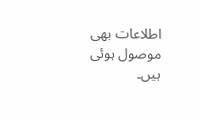اطلاعات بھی موصول ہوئی ہیں۔